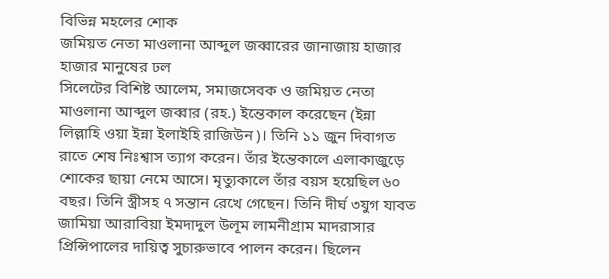বিভিন্ন মহলের শোক
জমিয়ত নেতা মাওলানা আব্দুল জব্বারের জানাজায় হাজার হাজার মানুষের ঢল
সিলেটের বিশিষ্ট আলেম, সমাজসেবক ও জমিয়ত নেতা মাওলানা আব্দুল জব্বার (রহ.) ইন্তেকাল করেছেন (ইন্না লিল্লাহি ওয়া ইন্না ইলাইহি রাজিউন)। তিনি ১১ জুন দিবাগত রাতে শেষ নিঃশ্বাস ত্যাগ করেন। তাঁর ইন্তেকালে এলাকাজুড়ে শোকের ছায়া নেমে আসে। মৃত্যুকালে তাঁর বয়স হয়েছিল ৬০ বছর। তিনি স্ত্রীসহ ৭ সন্তান রেখে গেছেন। তিনি দীর্ঘ ৩যুগ যাবত জামিয়া আরাবিয়া ইমদাদুল উলূম লামনীগ্রাম মাদরাসার প্রিন্সিপালের দায়িত্ব সুচারুভাবে পালন করেন। ছিলেন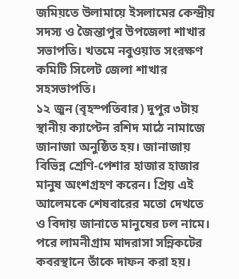জমিয়তে উলামায়ে ইসলামের কেন্দ্রীয় সদস্য ও জৈন্তাপুর উপজেলা শাখার সভাপতি। খতমে নবুওয়াত সংরক্ষণ কমিটি সিলেট জেলা শাখার সহসভাপতি।
১২ জুন (বৃহস্পতিবার) দুপুর ৩টায় স্থানীয় ক্যাপ্টেন রশিদ মাঠে নামাজে জানাজা অনুষ্ঠিত হয়। জানাজায় বিভিন্ন শ্রেণি-পেশার হাজার হাজার মানুষ অংশগ্রহণ করেন। প্রিয় এই আলেমকে শেষবারের মতো দেখতে ও বিদায় জানাতে মানুষের ঢল নামে। পরে লামনীগ্রাম মাদরাসা সন্নিকটের কবরস্থানে তাঁকে দাফন করা হয়।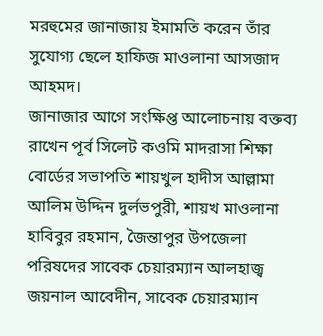মরহুমের জানাজায় ইমামতি করেন তাঁর সুযোগ্য ছেলে হাফিজ মাওলানা আসজাদ আহমদ।
জানাজার আগে সংক্ষিপ্ত আলোচনায় বক্তব্য রাখেন পূর্ব সিলেট কওমি মাদরাসা শিক্ষা বোর্ডের সভাপতি শায়খুল হাদীস আল্লামা আলিম উদ্দিন দুর্লভপুরী, শায়খ মাওলানা হাবিবুর রহমান, জৈন্তাপুর উপজেলা পরিষদের সাবেক চেয়ারম্যান আলহাজ্ব জয়নাল আবেদীন, সাবেক চেয়ারম্যান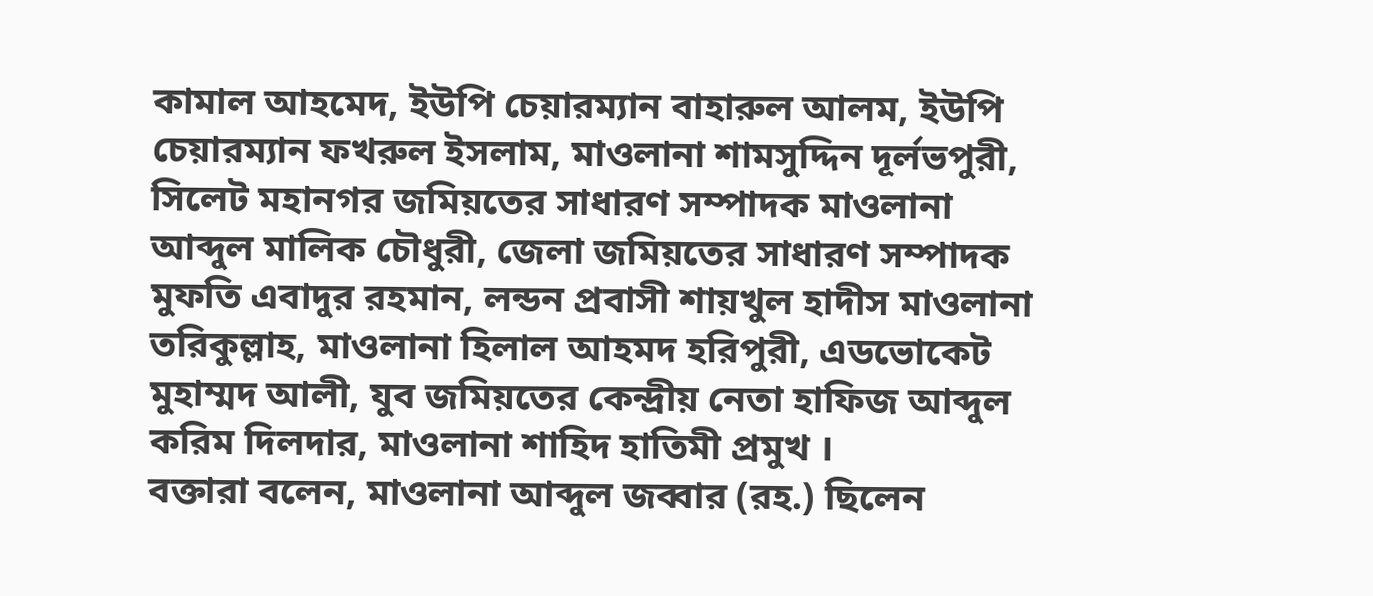কামাল আহমেদ, ইউপি চেয়ারম্যান বাহারুল আলম, ইউপি চেয়ারম্যান ফখরুল ইসলাম, মাওলানা শামসুদ্দিন দূর্লভপুরী, সিলেট মহানগর জমিয়তের সাধারণ সম্পাদক মাওলানা আব্দুল মালিক চৌধুরী, জেলা জমিয়তের সাধারণ সম্পাদক মুফতি এবাদুর রহমান, লন্ডন প্রবাসী শায়খুল হাদীস মাওলানা তরিকুল্লাহ, মাওলানা হিলাল আহমদ হরিপুরী, এডভোকেট মুহাম্মদ আলী, যুব জমিয়তের কেন্দ্রীয় নেতা হাফিজ আব্দুল করিম দিলদার, মাওলানা শাহিদ হাতিমী প্রমুখ ।
বক্তারা বলেন, মাওলানা আব্দুল জব্বার (রহ.) ছিলেন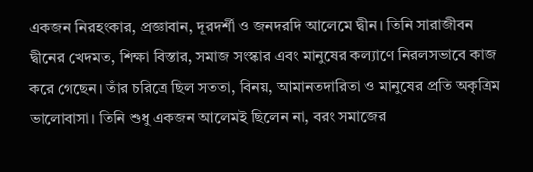একজন নিরহংকার, প্রজ্ঞাবান, দূরদর্শী ও জনদরদি আলেমে দ্বীন। তিনি সারাজীবন দ্বীনের খেদমত, শিক্ষা বিস্তার, সমাজ সংস্কার এবং মানুষের কল্যাণে নিরলসভাবে কাজ করে গেছেন। তাঁর চরিত্রে ছিল সততা, বিনয়, আমানতদারিতা ও মানুষের প্রতি অকৃত্রিম ভালোবাসা। তিনি শুধু একজন আলেমই ছিলেন না, বরং সমাজের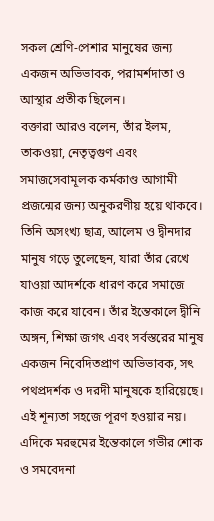সকল শ্রেণি-পেশার মানুষের জন্য একজন অভিভাবক, পরামর্শদাতা ও আস্থার প্রতীক ছিলেন।
বক্তারা আরও বলেন, তাঁর ইলম, তাকওয়া, নেতৃত্বগুণ এবং সমাজসেবামূলক কর্মকাণ্ড আগামী প্রজন্মের জন্য অনুকরণীয় হয়ে থাকবে। তিনি অসংখ্য ছাত্র, আলেম ও দ্বীনদার মানুষ গড়ে তুলেছেন, যারা তাঁর রেখে যাওয়া আদর্শকে ধারণ করে সমাজে কাজ করে যাবেন। তাঁর ইন্তেকালে দ্বীনি অঙ্গন, শিক্ষা জগৎ এবং সর্বস্তরের মানুষ একজন নিবেদিতপ্রাণ অভিভাবক, সৎ পথপ্রদর্শক ও দরদী মানুষকে হারিয়েছে। এই শূন্যতা সহজে পূরণ হওয়ার নয়।
এদিকে মরহুমের ইন্তেকালে গভীর শোক ও সমবেদনা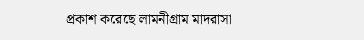প্রকাশ করেছে লামনীগ্রাম মাদরাসা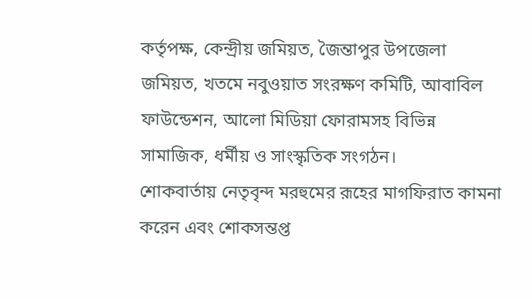কর্তৃপক্ষ, কেন্দ্রীয় জমিয়ত, জৈন্তাপুর উপজেলা জমিয়ত, খতমে নবুওয়াত সংরক্ষণ কমিটি, আবাবিল ফাউন্ডেশন, আলো মিডিয়া ফোরামসহ বিভিন্ন সামাজিক, ধর্মীয় ও সাংস্কৃতিক সংগঠন।
শোকবার্তায় নেতৃবৃন্দ মরহুমের রূহের মাগফিরাত কামনা করেন এবং শোকসন্তপ্ত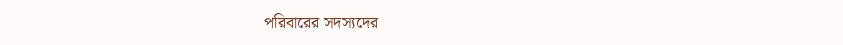পরিবারের সদস্যদের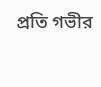প্রতি গভীর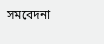সমবেদনা